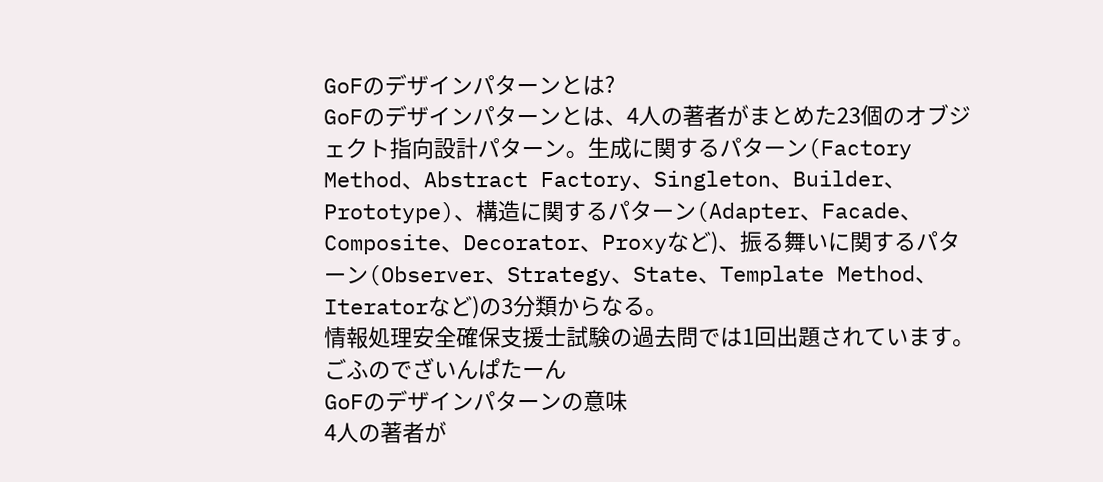GoFのデザインパターンとは?
GoFのデザインパターンとは、4人の著者がまとめた23個のオブジェクト指向設計パターン。生成に関するパターン(Factory Method、Abstract Factory、Singleton、Builder、Prototype)、構造に関するパターン(Adapter、Facade、Composite、Decorator、Proxyなど)、振る舞いに関するパターン(Observer、Strategy、State、Template Method、Iteratorなど)の3分類からなる。
情報処理安全確保支援士試験の過去問では1回出題されています。
ごふのでざいんぱたーん
GoFのデザインパターンの意味
4人の著者が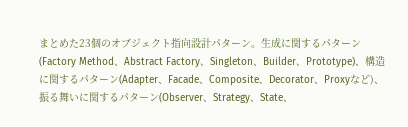まとめた23個のオブジェクト指向設計パターン。生成に関するパターン(Factory Method、Abstract Factory、Singleton、Builder、Prototype)、構造に関するパターン(Adapter、Facade、Composite、Decorator、Proxyなど)、振る舞いに関するパターン(Observer、Strategy、State、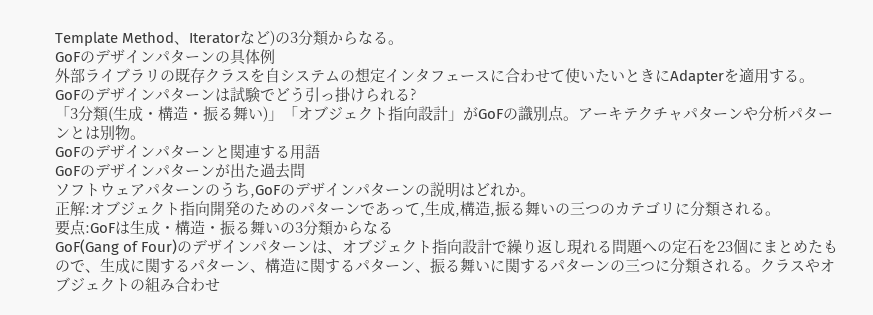Template Method、Iteratorなど)の3分類からなる。
GoFのデザインパターンの具体例
外部ライブラリの既存クラスを自システムの想定インタフェースに合わせて使いたいときにAdapterを適用する。
GoFのデザインパターンは試験でどう引っ掛けられる?
「3分類(生成・構造・振る舞い)」「オブジェクト指向設計」がGoFの識別点。アーキテクチャパターンや分析パターンとは別物。
GoFのデザインパターンと関連する用語
GoFのデザインパターンが出た過去問
ソフトウェアパターンのうち,GoFのデザインパターンの説明はどれか。
正解:オブジェクト指向開発のためのパターンであって,生成,構造,振る舞いの三つのカテゴリに分類される。
要点:GoFは生成・構造・振る舞いの3分類からなる
GoF(Gang of Four)のデザインパターンは、オブジェクト指向設計で繰り返し現れる問題への定石を23個にまとめたもので、生成に関するパターン、構造に関するパターン、振る舞いに関するパターンの三つに分類される。クラスやオブジェクトの組み合わせ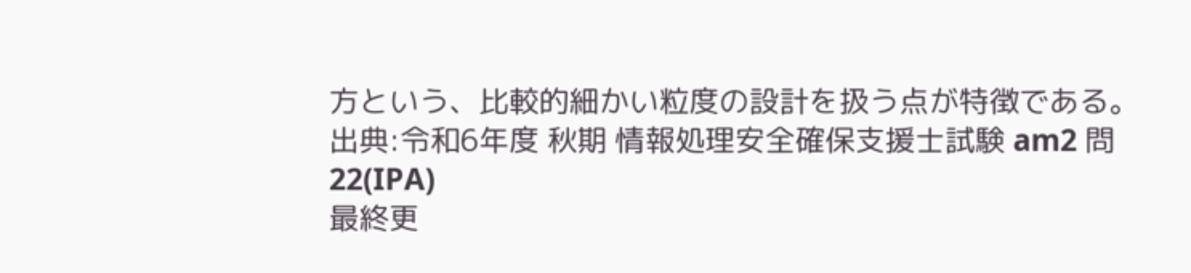方という、比較的細かい粒度の設計を扱う点が特徴である。
出典:令和6年度 秋期 情報処理安全確保支援士試験 am2 問22(IPA)
最終更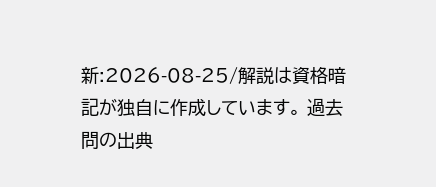新:2026-08-25/解説は資格暗記が独自に作成しています。 過去問の出典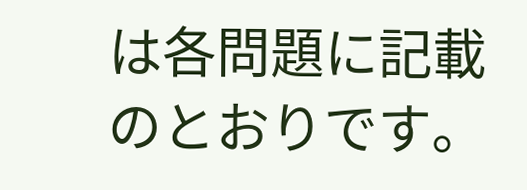は各問題に記載のとおりです。